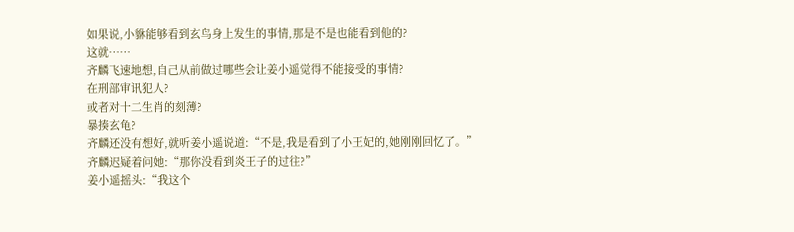如果说,小貅能够看到玄鸟身上发生的事情,那是不是也能看到他的?
这就……
齐麟飞速地想,自己从前做过哪些会让姜小遥觉得不能接受的事情?
在刑部审讯犯人?
或者对十二生肖的刻薄?
暴揍玄龟?
齐麟还没有想好,就听姜小遥说道:“不是,我是看到了小王妃的,她刚刚回忆了。”
齐麟迟疑着问她:“那你没看到炎王子的过往?”
姜小遥摇头:“我这个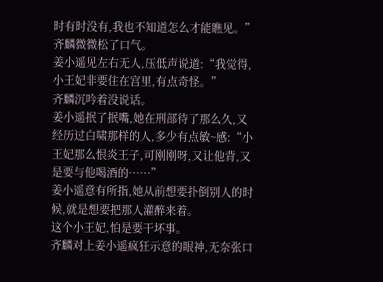时有时没有,我也不知道怎么才能瞧见。”
齐麟微微松了口气。
姜小遥见左右无人,压低声说道:“我觉得,小王妃非要住在宫里,有点奇怪。”
齐麟沉吟着没说话。
姜小遥抿了抿嘴,她在刑部待了那么久,又经历过白啸那样的人,多少有点敏~感:“小王妃那么恨炎王子,可刚刚呀,又让他背,又是要与他喝酒的……”
姜小遥意有所指,她从前想要扑倒别人的时候,就是想要把那人灌醉来着。
这个小王妃,怕是要干坏事。
齐麟对上姜小遥疯狂示意的眼神,无奈张口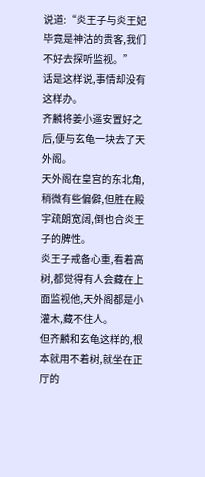说道:“炎王子与炎王妃毕竟是神沽的贵客,我们不好去探听监视。”
话是这样说,事情却没有这样办。
齐麟将姜小遥安置好之后,便与玄龟一块去了天外阁。
天外阁在皇宫的东北角,稍微有些偏僻,但胜在殿宇疏朗宽阔,倒也合炎王子的脾性。
炎王子戒备心重,看着高树,都觉得有人会藏在上面监视他,天外阁都是小灌木,藏不住人。
但齐麟和玄龟这样的,根本就用不着树,就坐在正厅的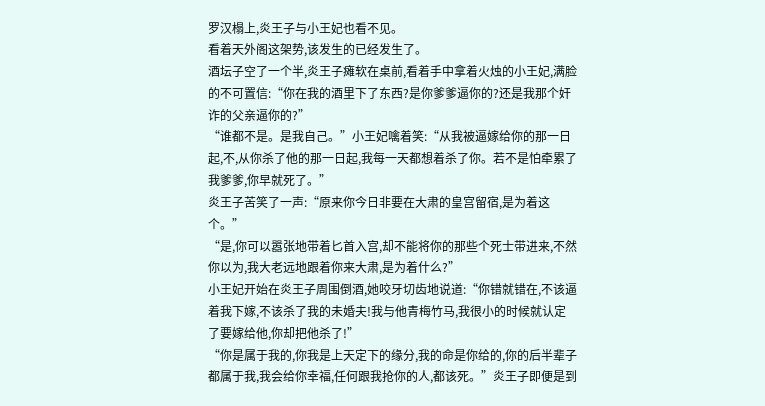罗汉榻上,炎王子与小王妃也看不见。
看着天外阁这架势,该发生的已经发生了。
酒坛子空了一个半,炎王子瘫软在桌前,看着手中拿着火烛的小王妃,满脸的不可置信:“你在我的酒里下了东西?是你爹爹逼你的?还是我那个奸诈的父亲逼你的?”
“谁都不是。是我自己。”小王妃噙着笑:“从我被逼嫁给你的那一日起,不,从你杀了他的那一日起,我每一天都想着杀了你。若不是怕牵累了我爹爹,你早就死了。”
炎王子苦笑了一声:“原来你今日非要在大肃的皇宫留宿,是为着这个。”
“是,你可以嚣张地带着匕首入宫,却不能将你的那些个死士带进来,不然你以为,我大老远地跟着你来大肃,是为着什么?”
小王妃开始在炎王子周围倒酒,她咬牙切齿地说道:“你错就错在,不该逼着我下嫁,不该杀了我的未婚夫!我与他青梅竹马,我很小的时候就认定了要嫁给他,你却把他杀了!”
“你是属于我的,你我是上天定下的缘分,我的命是你给的,你的后半辈子都属于我,我会给你幸福,任何跟我抢你的人,都该死。”炎王子即便是到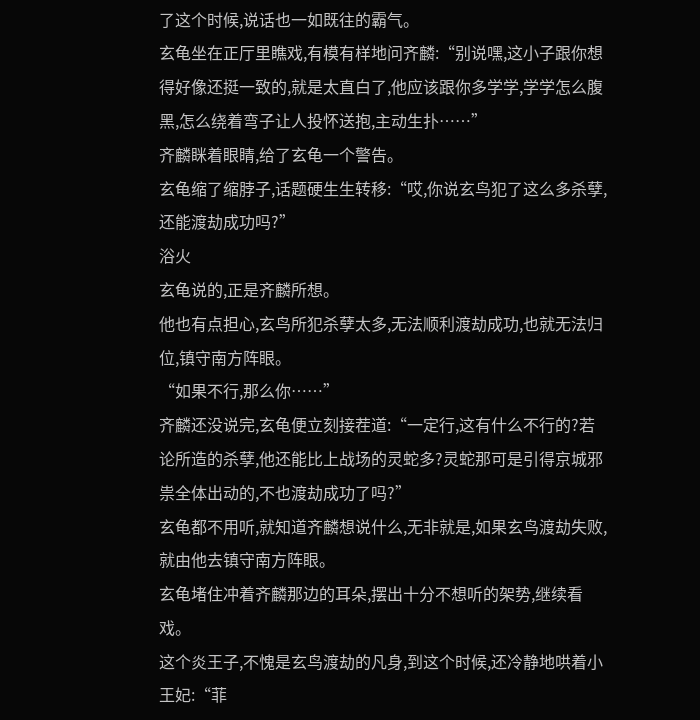了这个时候,说话也一如既往的霸气。
玄龟坐在正厅里瞧戏,有模有样地问齐麟:“别说嘿,这小子跟你想得好像还挺一致的,就是太直白了,他应该跟你多学学,学学怎么腹黑,怎么绕着弯子让人投怀送抱,主动生扑……”
齐麟眯着眼睛,给了玄龟一个警告。
玄龟缩了缩脖子,话题硬生生转移:“哎,你说玄鸟犯了这么多杀孽,还能渡劫成功吗?”
浴火
玄龟说的,正是齐麟所想。
他也有点担心,玄鸟所犯杀孽太多,无法顺利渡劫成功,也就无法归位,镇守南方阵眼。
“如果不行,那么你……”
齐麟还没说完,玄龟便立刻接茬道:“一定行,这有什么不行的?若论所造的杀孽,他还能比上战场的灵蛇多?灵蛇那可是引得京城邪祟全体出动的,不也渡劫成功了吗?”
玄龟都不用听,就知道齐麟想说什么,无非就是,如果玄鸟渡劫失败,就由他去镇守南方阵眼。
玄龟堵住冲着齐麟那边的耳朵,摆出十分不想听的架势,继续看戏。
这个炎王子,不愧是玄鸟渡劫的凡身,到这个时候,还冷静地哄着小王妃:“菲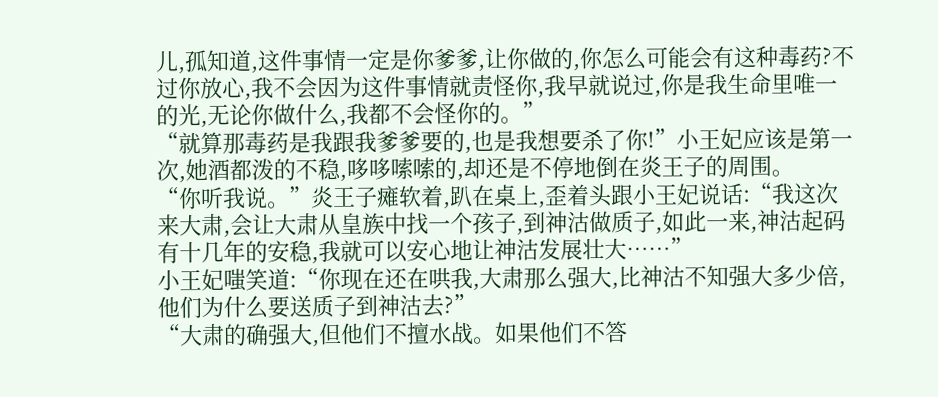儿,孤知道,这件事情一定是你爹爹,让你做的,你怎么可能会有这种毒药?不过你放心,我不会因为这件事情就责怪你,我早就说过,你是我生命里唯一的光,无论你做什么,我都不会怪你的。”
“就算那毒药是我跟我爹爹要的,也是我想要杀了你!”小王妃应该是第一次,她酒都泼的不稳,哆哆嗦嗦的,却还是不停地倒在炎王子的周围。
“你听我说。”炎王子瘫软着,趴在桌上,歪着头跟小王妃说话:“我这次来大肃,会让大肃从皇族中找一个孩子,到神沽做质子,如此一来,神沽起码有十几年的安稳,我就可以安心地让神沽发展壮大……”
小王妃嗤笑道:“你现在还在哄我,大肃那么强大,比神沽不知强大多少倍,他们为什么要送质子到神沽去?”
“大肃的确强大,但他们不擅水战。如果他们不答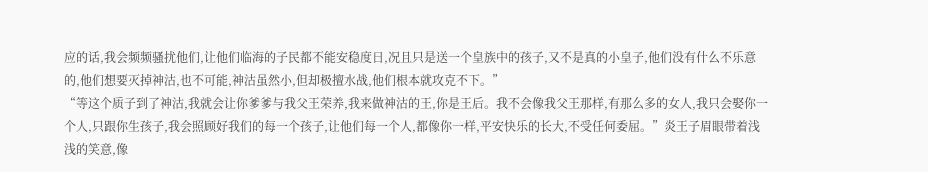应的话,我会频频骚扰他们,让他们临海的子民都不能安稳度日,况且只是送一个皇族中的孩子,又不是真的小皇子,他们没有什么不乐意的,他们想要灭掉神沽,也不可能,神沽虽然小,但却极擅水战,他们根本就攻克不下。”
“等这个质子到了神沽,我就会让你爹爹与我父王荣养,我来做神沽的王,你是王后。我不会像我父王那样,有那么多的女人,我只会娶你一个人,只跟你生孩子,我会照顾好我们的每一个孩子,让他们每一个人,都像你一样,平安快乐的长大,不受任何委屈。”炎王子眉眼带着浅浅的笑意,像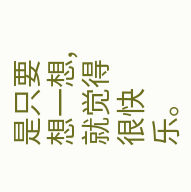是只要想一想,就觉得很快乐。